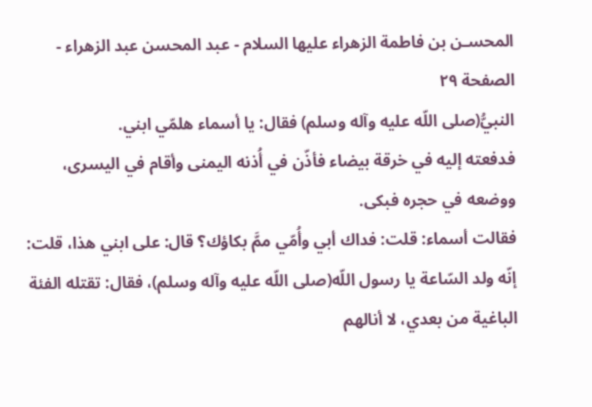المحسـن بن فاطمة الزهراء عليها السلام - عبد المحسن عبد الزهراء - الصفحة ٢٩
النبيُّ(صلى اللّه عليه وآله وسلم) فقال: يا أسماء هلمّي ابني.
فدفعته إليه في خرقة بيضاء فأذّن في أُذنه اليمنى وأقام في اليسرى، ووضعه في حجره فبكى.
فقالت أسماء: قلت: فداك أبي وأُمّي ممَّ بكاؤك؟ قال: على ابني هذا، قلت: إنّه ولد السّاعة يا رسول اللّه(صلى اللّه عليه وآله وسلم)، فقال: تقتله الفئة الباغية من بعدي، لا أنالهم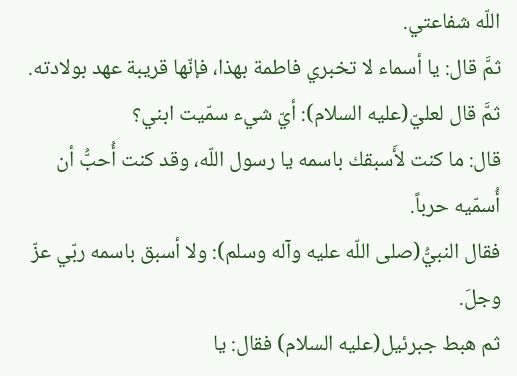اللّه شفاعتي.
ثمَّ قال: يا أسماء لا تخبري فاطمة بهذا، فإنّها قريبة عهد بولادته.
ثمَّ قال لعليّ(عليه السلام): أيّ شيء سمّيت ابني؟
قال: ما كنت لأَسبقك باسمه يا رسول اللّه، وقد كنت أُحبُّ أن أُسمّيه حرباً.
فقال النبيُّ(صلى اللّه عليه وآله وسلم): ولا أسبق باسمه ربّي عزّ وجلَ.
ثم هبط جبرئيل(عليه السلام) فقال: يا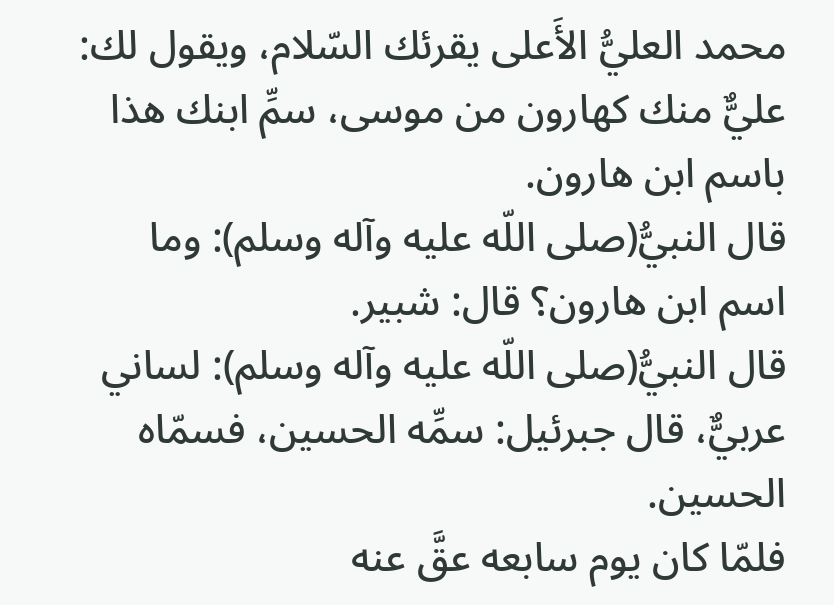محمد العليُّ الأَعلى يقرئك السّلام، ويقول لك: عليٌّ منك كهارون من موسى، سمِّ ابنك هذا باسم ابن هارون.
قال النبيُّ(صلى اللّه عليه وآله وسلم): وما اسم ابن هارون؟ قال: شبير.
قال النبيُّ(صلى اللّه عليه وآله وسلم): لساني عربيٌّ، قال جبرئيل: سمِّه الحسين، فسمّاه الحسين.
فلمّا كان يوم سابعه عقَّ عنه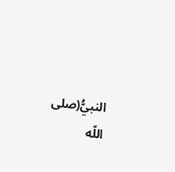النبيُّ(صلى اللّه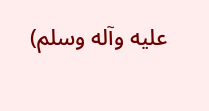عليه وآله وسلم)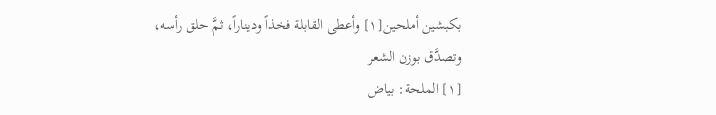بكبشين أملحين[١] وأعطى القابلة فخذاً وديناراً، ثمَّ حلق رأسه، وتصدَّق بوزن الشعر
[١] الملحة: بياض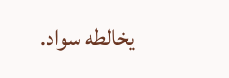يخالطه سواد.